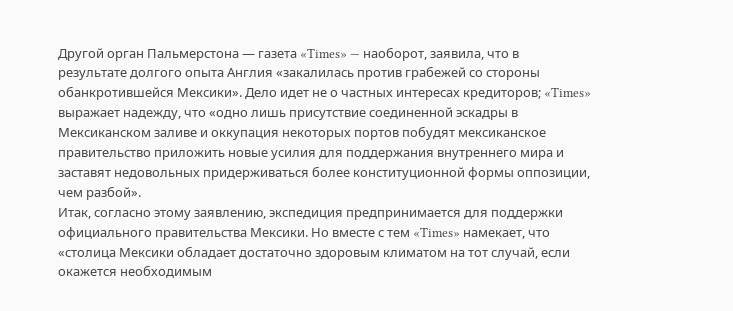Другой орган Пальмерстона — газета «Times» — наоборот, заявила, что в результате долгого опыта Англия «закалилась против грабежей со стороны обанкротившейся Мексики». Дело идет не о частных интересах кредиторов; «Times» выражает надежду, что «одно лишь присутствие соединенной эскадры в Мексиканском заливе и оккупация некоторых портов побудят мексиканское правительство приложить новые усилия для поддержания внутреннего мира и заставят недовольных придерживаться более конституционной формы оппозиции, чем разбой».
Итак, согласно этому заявлению, экспедиция предпринимается для поддержки официального правительства Мексики. Но вместе с тем «Times» намекает, что «столица Мексики обладает достаточно здоровым климатом на тот случай, если окажется необходимым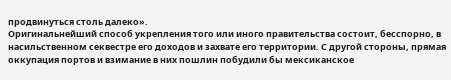продвинуться столь далеко».
Оригинальнейший способ укрепления того или иного правительства состоит, бесспорно, в насильственном секвестре его доходов и захвате его территории. С другой стороны, прямая оккупация портов и взимание в них пошлин побудили бы мексиканское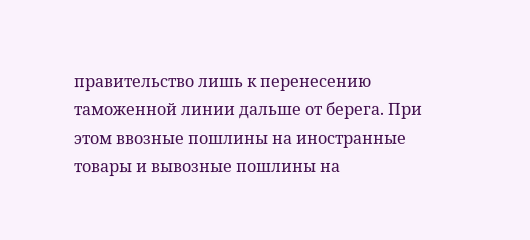правительство лишь к перенесению таможенной линии дальше от берега. При этом ввозные пошлины на иностранные товары и вывозные пошлины на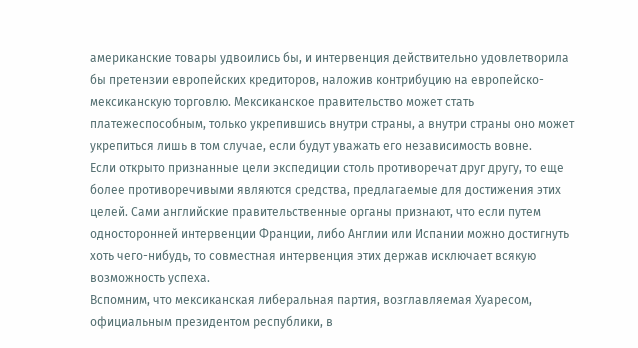американские товары удвоились бы, и интервенция действительно удовлетворила бы претензии европейских кредиторов, наложив контрибуцию на европейско-мексиканскую торговлю. Мексиканское правительство может стать платежеспособным, только укрепившись внутри страны, а внутри страны оно может укрепиться лишь в том случае, если будут уважать его независимость вовне.
Если открыто признанные цели экспедиции столь противоречат друг другу, то еще более противоречивыми являются средства, предлагаемые для достижения этих целей. Сами английские правительственные органы признают, что если путем односторонней интервенции Франции, либо Англии или Испании можно достигнуть хоть чего-нибудь, то совместная интервенция этих держав исключает всякую возможность успеха.
Вспомним, что мексиканская либеральная партия, возглавляемая Хуаресом, официальным президентом республики, в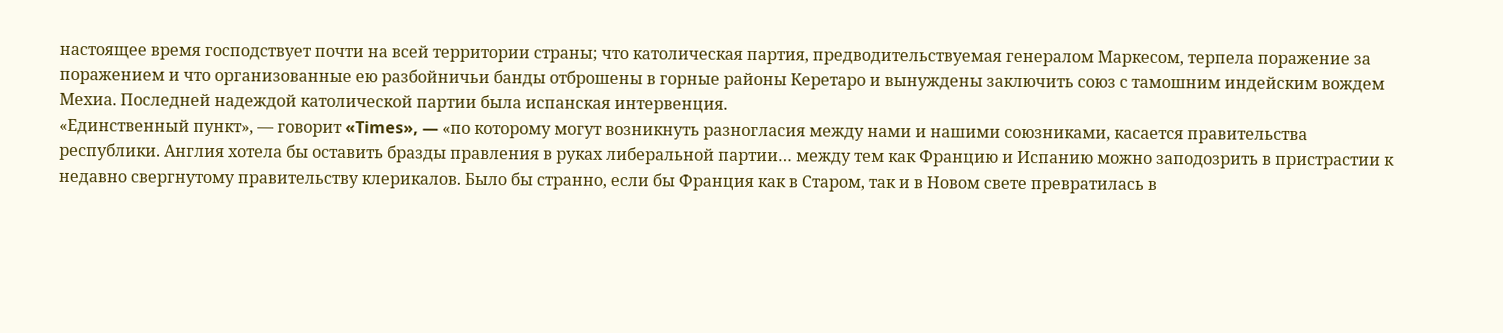настоящее время господствует почти на всей территории страны; что католическая партия, предводительствуемая генералом Маркесом, терпела поражение за поражением и что организованные ею разбойничьи банды отброшены в горные районы Керетаро и вынуждены заключить союз с тамошним индейским вождем Мехиа. Последней надеждой католической партии была испанская интервенция.
«Единственный пункт», — говорит «Times», — «по которому могут возникнуть разногласия между нами и нашими союзниками, касается правительства республики. Англия хотела бы оставить бразды правления в руках либеральной партии… между тем как Францию и Испанию можно заподозрить в пристрастии к недавно свергнутому правительству клерикалов. Было бы странно, если бы Франция как в Старом, так и в Новом свете превратилась в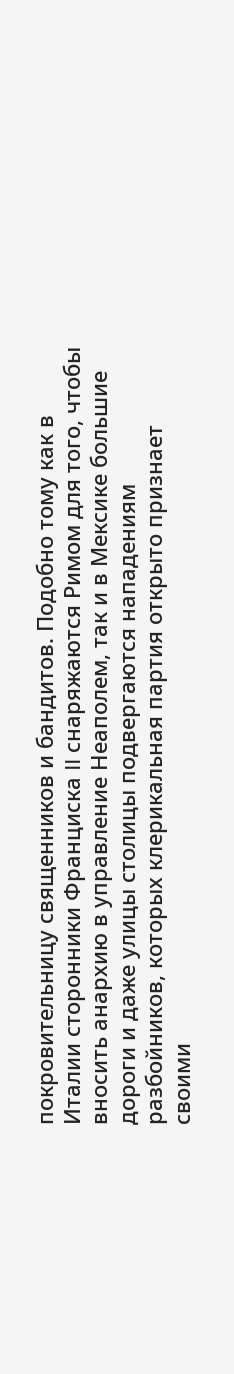покровительницу священников и бандитов. Подобно тому как в Италии сторонники Франциска II снаряжаются Римом для того, чтобы вносить анархию в управление Неаполем, так и в Мексике большие дороги и даже улицы столицы подвергаются нападениям разбойников, которых клерикальная партия открыто признает своими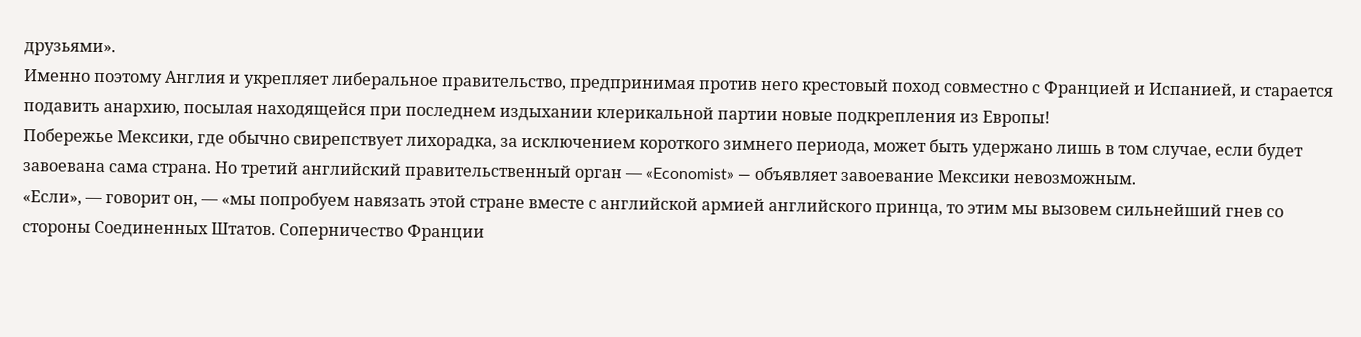друзьями».
Именно поэтому Англия и укрепляет либеральное правительство, предпринимая против него крестовый поход совместно с Францией и Испанией, и старается подавить анархию, посылая находящейся при последнем издыхании клерикальной партии новые подкрепления из Европы!
Побережье Мексики, где обычно свирепствует лихорадка, за исключением короткого зимнего периода, может быть удержано лишь в том случае, если будет завоевана сама страна. Но третий английский правительственный орган — «Economist» — объявляет завоевание Мексики невозможным.
«Если», — говорит он, — «мы попробуем навязать этой стране вместе с английской армией английского принца, то этим мы вызовем сильнейший гнев со стороны Соединенных Штатов. Соперничество Франции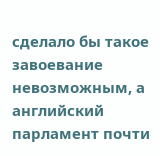сделало бы такое завоевание невозможным, а английский парламент почти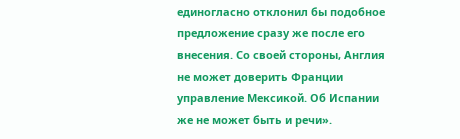единогласно отклонил бы подобное предложение сразу же после его внесения. Со своей стороны, Англия не может доверить Франции управление Мексикой. Об Испании же не может быть и речи».